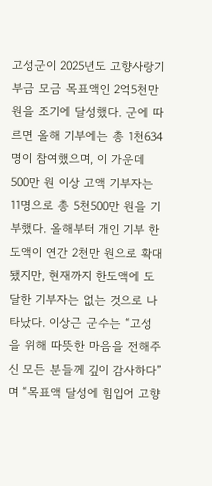고성군이 2025년도 고향사랑기부금 모금 목표액인 2억5천만 원을 조기에 달성했다. 군에 따르면 올해 기부에는 총 1천634명이 참여했으며, 이 가운데 500만 원 이상 고액 기부자는 11명으로 총 5천500만 원을 기부했다. 올해부터 개인 기부 한도액이 연간 2천만 원으로 확대됐지만, 현재까지 한도액에 도달한 기부자는 없는 것으로 나타났다. 이상근 군수는 “고성을 위해 따뜻한 마음을 전해주신 모든 분들께 깊이 감사하다”며 “목표액 달성에 힘입어 고향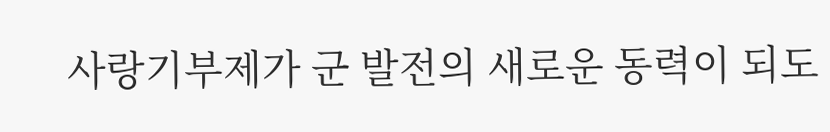사랑기부제가 군 발전의 새로운 동력이 되도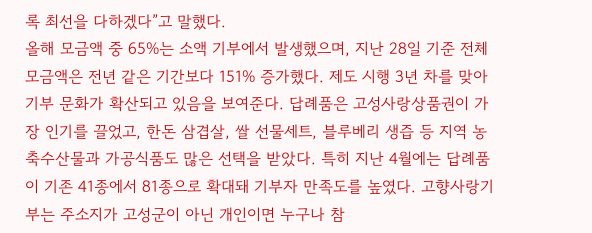록 최선을 다하겠다”고 말했다.
올해 모금액 중 65%는 소액 기부에서 발생했으며, 지난 28일 기준 전체 모금액은 전년 같은 기간보다 151% 증가했다. 제도 시행 3년 차를 맞아 기부 문화가 확산되고 있음을 보여준다. 답례품은 고성사랑상품권이 가장 인기를 끌었고, 한돈 삼겹살, 쌀 선물세트, 블루베리 생즙 등 지역 농축수산물과 가공식품도 많은 선택을 받았다. 특히 지난 4월에는 답례품이 기존 41종에서 81종으로 확대돼 기부자 만족도를 높였다. 고향사랑기부는 주소지가 고성군이 아닌 개인이면 누구나 참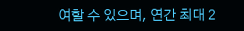여할 수 있으며, 연간 최대 2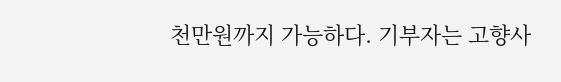천만원까지 가능하다. 기부자는 고향사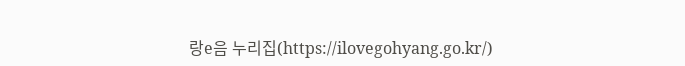랑e음 누리집(https://ilovegohyang.go.kr/)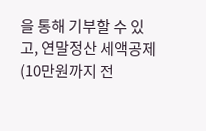을 통해 기부할 수 있고, 연말정산 세액공제(10만원까지 전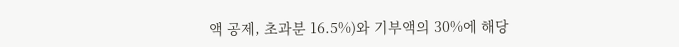액 공제, 초과분 16.5%)와 기부액의 30%에 해당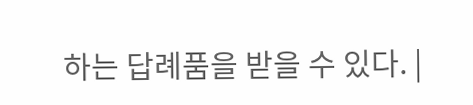하는 답례품을 받을 수 있다. |